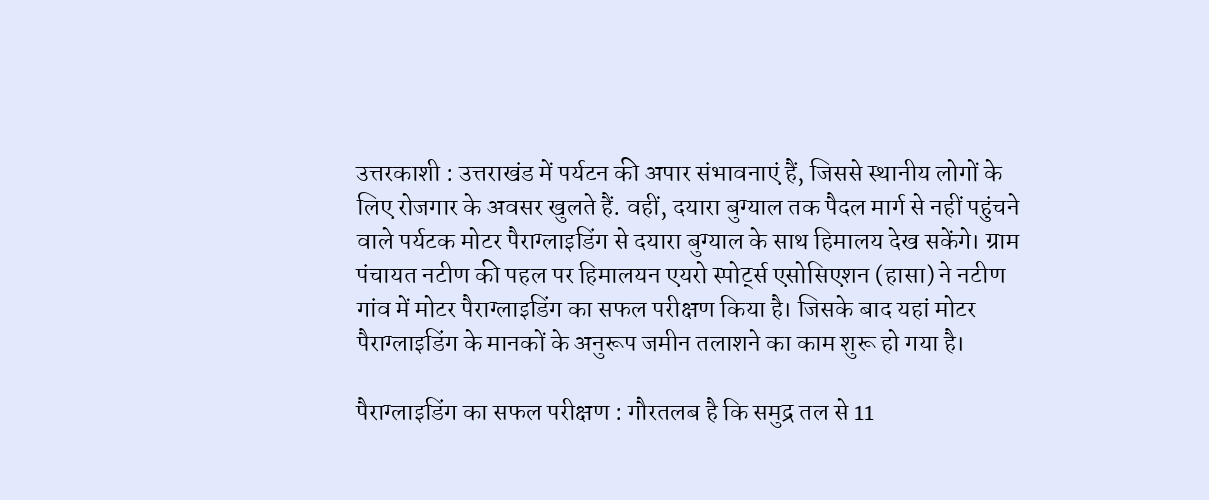उत्तरकाशी : उत्तराखंड में पर्यटन की अपार संभावनाएं हैं, जिससे स्थानीय लोगों के लिए रोजगार के अवसर खुलते हैं. वहीं, दयारा बुग्याल तक पैदल मार्ग से नहीं पहुंचने वाले पर्यटक मोटर पैराग्ला‌इडिंग से दयारा बुग्याल के साथ हिमालय देख सकेंगे। ग्राम पंचायत नटीण की पहल पर हिमालयन एयरो स्पोर्ट्स एसोसिएशन (हासा) ने नटीण गांव में मोटर पैराग्लाइडिंग का सफल परीक्षण किया है। जिसके बाद यहां मोटर पैराग्लाइडिंग के मानकों के अनुरूप जमीन तलाशने का काम शुरू हो गया है।

पैराग्लाइडिंग का सफल परीक्षण : गौरतलब है कि समुद्र तल से 11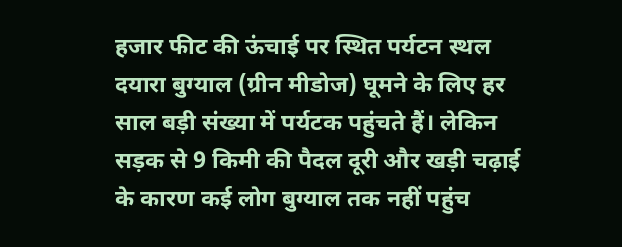हजार फीट की ऊंचाई पर स्थित पर्यटन स्थल दयारा बुग्याल (ग्रीन मीडोज) घूमने के लिए हर साल बड़ी संख्या में पर्यटक पहुंचते हैं। लेकिन सड़क से 9 किमी की पैदल दूरी और खड़ी चढ़ाई के कारण कई लोग बुग्याल तक नहीं पहुंच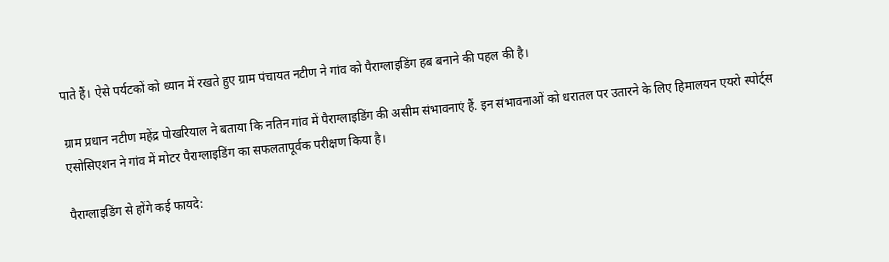पाते हैं। ऐसे पर्यटकों को ध्यान में रखते हुए ग्राम पंचायत नटीण ने गांव को पैराग्लाइडिंग हब बनाने की पहल की है।

ग्राम प्रधान नटीण महेंद्र पोखरियाल ने बताया कि नतिन गांव में पैराग्लाइडिंग की असीम संभावनाएं हैं. इन संभावनाओं को धरातल पर उतारने के लिए हिमालयन एयरो स्पोर्ट्स एसोसिएशन ने गांव में मोटर पैराग्लाइडिंग का सफलतापूर्वक परीक्षण किया है।

पैराग्लाइडिंग से होंगे कई फायदे: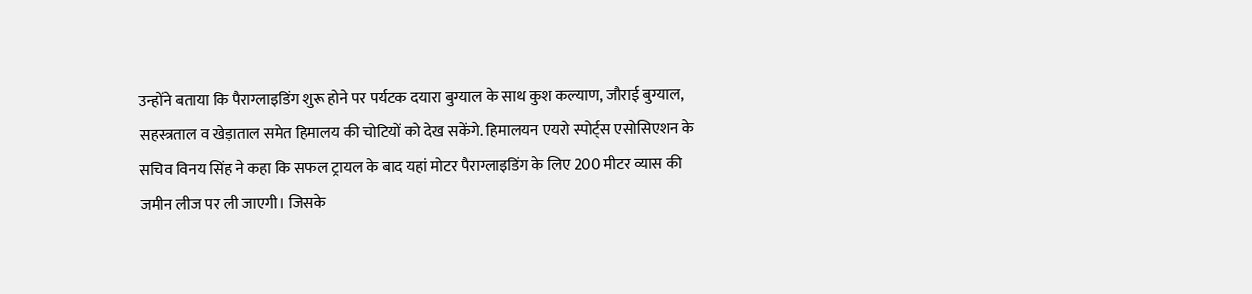उन्होंने बताया कि पैराग्लाइडिंग शुरू होने पर पर्यटक दयारा बुग्याल के साथ कुश कल्याण, जौराई बुग्याल, सहस्त्रताल व खेड़ाताल समेत हिमालय की चोटियों को देख सकेंगे. हिमालयन एयरो स्पोर्ट्स एसोसिएशन के सचिव विनय सिंह ने कहा कि सफल ट्रायल के बाद यहां मोटर पैराग्लाइडिंग के लिए 200 मीटर व्यास की जमीन लीज पर ली जाएगी। जिसके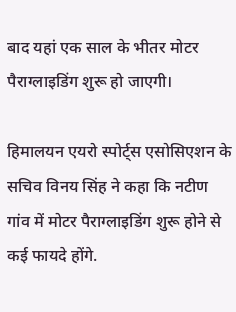बाद यहां एक साल के भीतर मोटर पैराग्लाइडिंग शुरू हो जाएगी।

हिमालयन एयरो स्पोर्ट्स एसोसिएशन के सचिव विनय सिंह ने कहा कि नटीण गांव में मोटर पैराग्लाइडिंग शुरू होने से कई फायदे होंगे.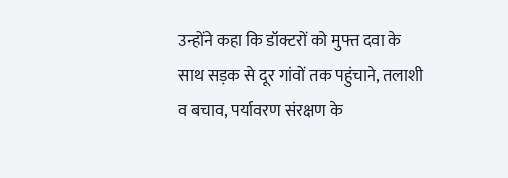उन्होंने कहा कि डॉक्टरों को मुफ्त दवा के साथ सड़क से दूर गांवों तक पहुंचाने, तलाशी व बचाव, पर्यावरण संरक्षण के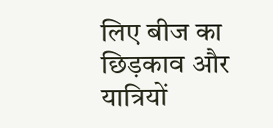लिए बीज का छिड़काव और यात्रियों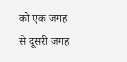को एक जगह से दूसरी जगह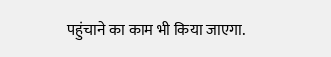पहुंचाने का काम भी किया जाएगा.